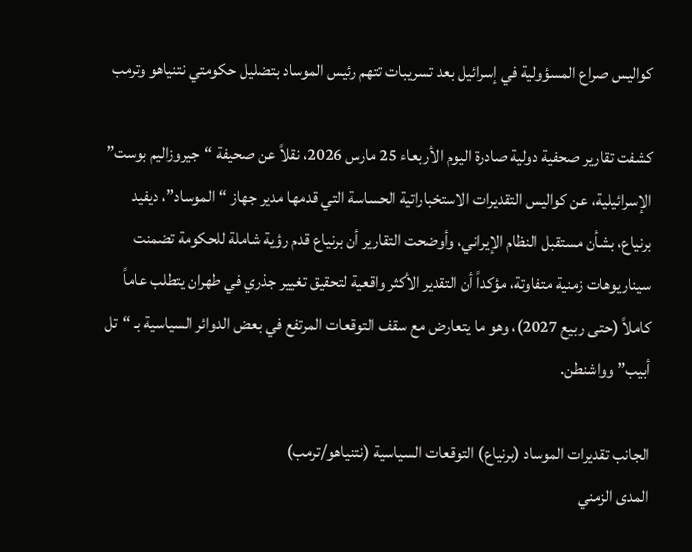كواليس صراع المسؤولية في إسرائيل بعد تسريبات تتهم رئيس الموساد بتضليل حكومتي نتنياهو وترمب

كشفت تقارير صحفية دولية صادرة اليوم الأربعاء 25 مارس 2026، نقلاً عن صحيفة “جيروزاليم بوست” الإسرائيلية، عن كواليس التقديرات الاستخباراتية الحساسة التي قدمها مدير جهاز “الموساد”، ديفيد برنياع، بشأن مستقبل النظام الإيراني، وأوضحت التقارير أن برنياع قدم رؤية شاملة للحكومة تضمنت سيناريوهات زمنية متفاوتة، مؤكداً أن التقدير الأكثر واقعية لتحقيق تغيير جذري في طهران يتطلب عاماً كاملاً (حتى ربيع 2027)، وهو ما يتعارض مع سقف التوقعات المرتفع في بعض الدوائر السياسية بـ “تل أبيب” وواشنطن.

الجانب تقديرات الموساد (برنياع) التوقعات السياسية (نتنياهو/ترمب)
المدى الزمني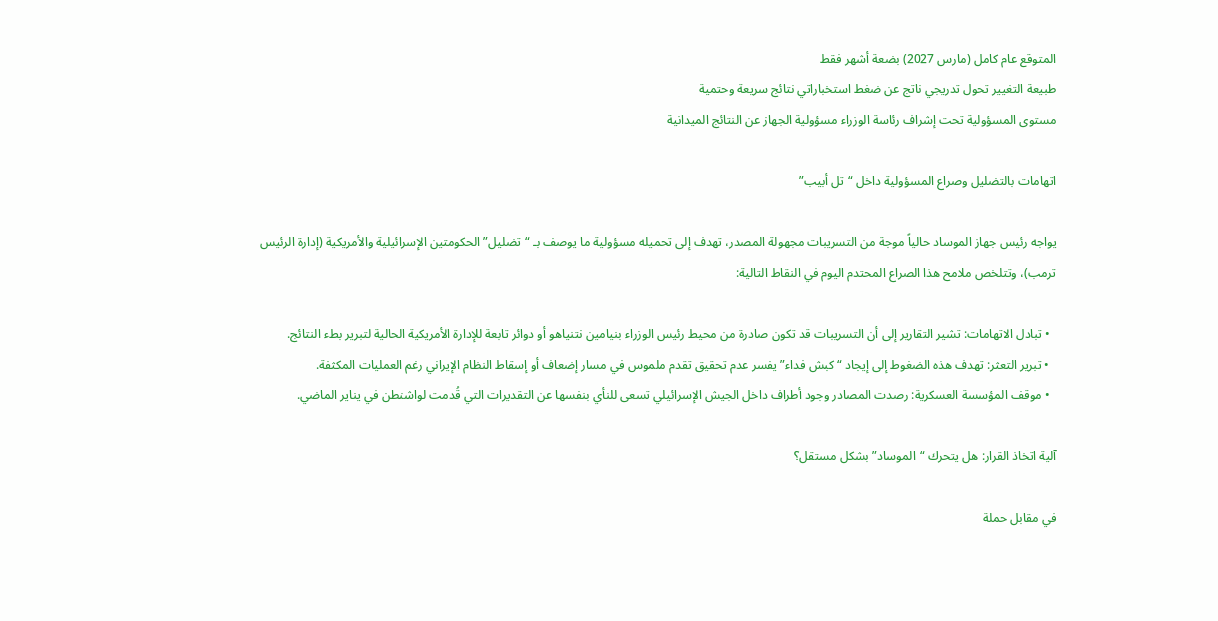المتوقع عام كامل (مارس 2027) بضعة أشهر فقط
طبيعة التغيير تحول تدريجي ناتج عن ضغط استخباراتي نتائج سريعة وحتمية
مستوى المسؤولية تحت إشراف رئاسة الوزراء مسؤولية الجهاز عن النتائج الميدانية

اتهامات بالتضليل وصراع المسؤولية داخل “تل أبيب”

يواجه رئيس جهاز الموساد حالياً موجة من التسريبات مجهولة المصدر، تهدف إلى تحميله مسؤولية ما يوصف بـ “تضليل” الحكومتين الإسرائيلية والأمريكية (إدارة الرئيس ترمب)، وتتلخص ملامح هذا الصراع المحتدم اليوم في النقاط التالية:

  • تبادل الاتهامات: تشير التقارير إلى أن التسريبات قد تكون صادرة من محيط رئيس الوزراء بنيامين نتنياهو أو دوائر تابعة للإدارة الأمريكية الحالية لتبرير بطء النتائج.
  • تبرير التعثر: تهدف هذه الضغوط إلى إيجاد “كبش فداء” يفسر عدم تحقيق تقدم ملموس في مسار إضعاف أو إسقاط النظام الإيراني رغم العمليات المكثفة.
  • موقف المؤسسة العسكرية: رصدت المصادر وجود أطراف داخل الجيش الإسرائيلي تسعى للنأي بنفسها عن التقديرات التي قُدمت لواشنطن في يناير الماضي.

آلية اتخاذ القرار: هل يتحرك “الموساد” بشكل مستقل؟

في مقابل حملة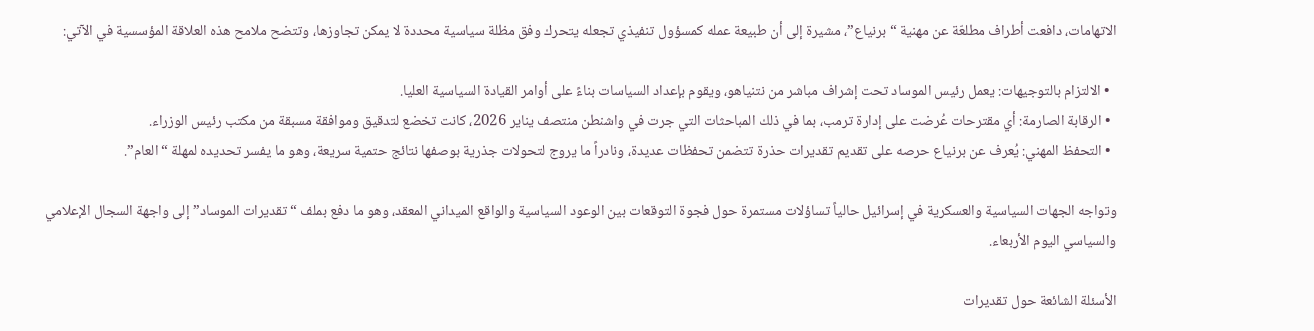الاتهامات، دافعت أطراف مطلعّة عن مهنية “برنياع”، مشيرة إلى أن طبيعة عمله كمسؤول تنفيذي تجعله يتحرك وفق مظلة سياسية محددة لا يمكن تجاوزها، وتتضح ملامح هذه العلاقة المؤسسية في الآتي:

  • الالتزام بالتوجيهات: يعمل رئيس الموساد تحت إشراف مباشر من نتنياهو، ويقوم بإعداد السياسات بناءً على أوامر القيادة السياسية العليا.
  • الرقابة الصارمة: أي مقترحات عُرضت على إدارة ترمب، بما في ذلك المباحثات التي جرت في واشنطن منتصف يناير 2026، كانت تخضع لتدقيق وموافقة مسبقة من مكتب رئيس الوزراء.
  • التحفظ المهني: يُعرف عن برنياع حرصه على تقديم تقديرات حذرة تتضمن تحفظات عديدة، ونادراً ما يروج لتحولات جذرية بوصفها نتائج حتمية سريعة، وهو ما يفسر تحديده لمهلة “العام”.

وتواجه الجهات السياسية والعسكرية في إسرائيل حالياً تساؤلات مستمرة حول فجوة التوقعات بين الوعود السياسية والواقع الميداني المعقد، وهو ما دفع بملف “تقديرات الموساد” إلى واجهة السجال الإعلامي والسياسي اليوم الأربعاء.

الأسئلة الشائعة حول تقديرات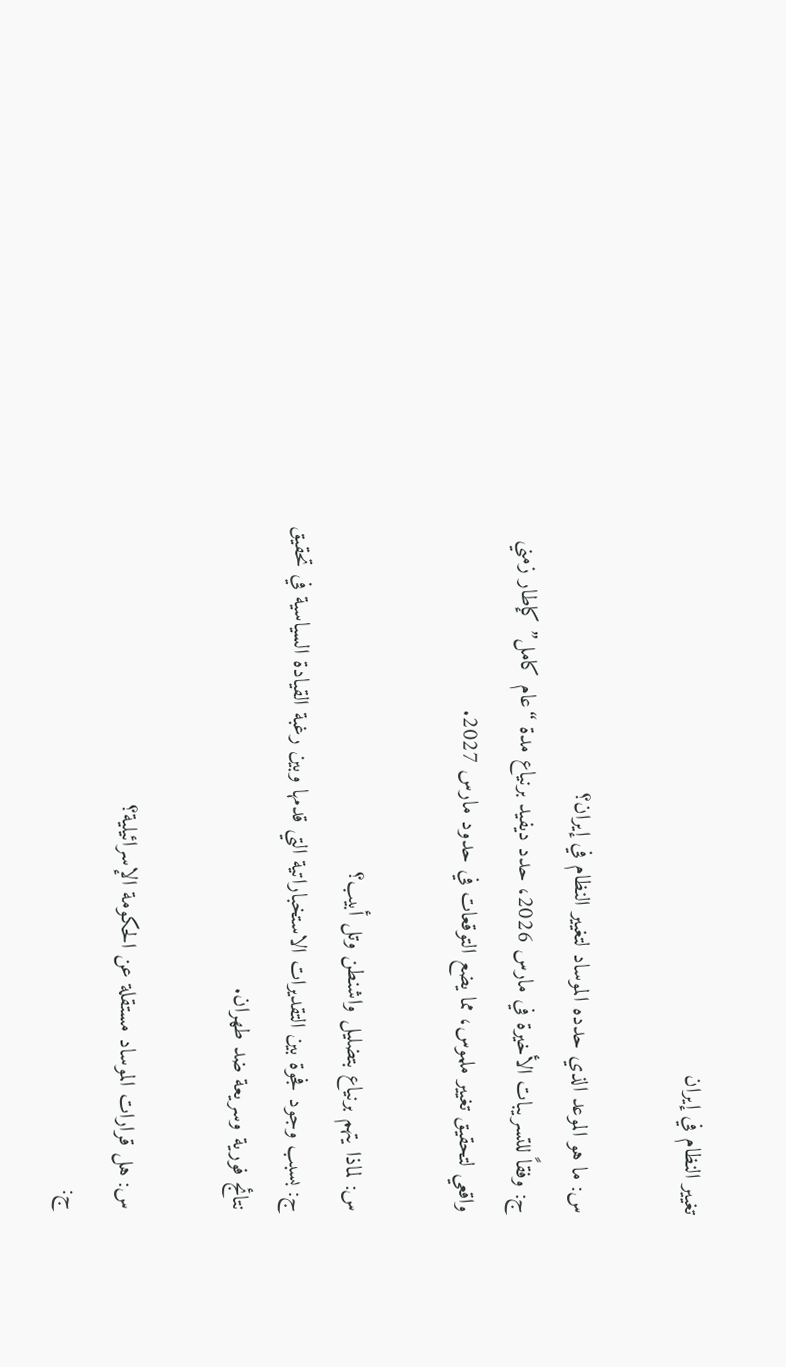تغيير النظام في إيران

س: ما هو الموعد الذي حدده الموساد لتغيير النظام في إيران؟
ج: وفقاً للتسريبات الأخيرة في مارس 2026، حدد ديفيد برنياع مدة “عام كامل” كإطار زمني واقعي لتحقيق تغيير ملموس، مما يضع التوقعات في حدود مارس 2027.

س: لماذا يتهم برنياع بتضليل واشنطن وتل أبيب؟
ج: بسبب وجود فجوة بين التقديرات الاستخباراتية التي قدمها وبين رغبة القيادة السياسية في تحقيق نتائج فورية وسريعة ضد طهران.

س: هل قرارات الموساد مستقلة عن الحكومة الإسرائيلية؟
ج: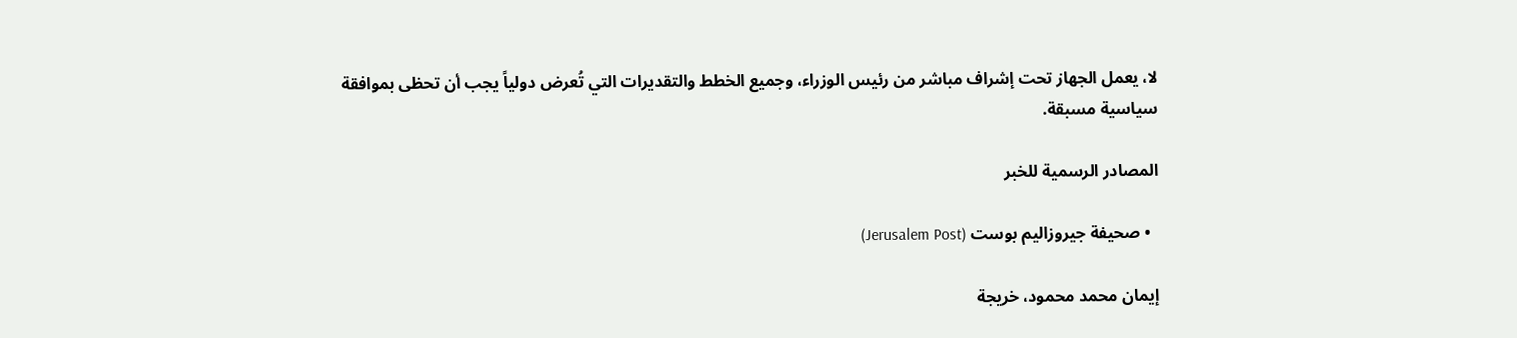لا، يعمل الجهاز تحت إشراف مباشر من رئيس الوزراء، وجميع الخطط والتقديرات التي تُعرض دولياً يجب أن تحظى بموافقة سياسية مسبقة.

المصادر الرسمية للخبر

  • صحيفة جيروزاليم بوست (Jerusalem Post)

إيمان محمد محمود، خريجة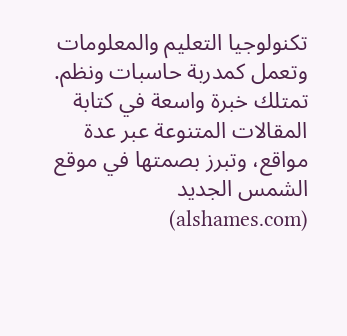تكنولوجيا التعليم والمعلومات وتعمل كمدربة حاسبات ونظم. تمتلك خبرة واسعة في كتابة المقالات المتنوعة عبر عدة مواقع، وتبرز بصمتها في موقع الشمس الجديد (alshames.com)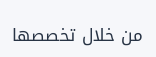من خلال تخصصها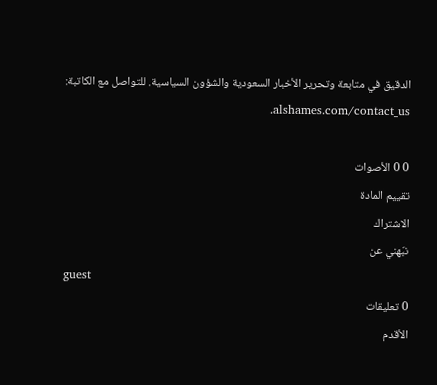الدقيق في متابعة وتحرير الأخبار السعودية والشؤون السياسية. للتواصل مع الكاتبة: alshames.com/contact_us.

0 0 الأصوات
تقييم المادة
الاشتراك
نبّهني عن
guest
0 تعليقات
الأقدم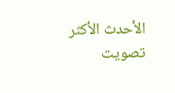الأحدث الأكثر تصويت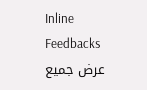Inline Feedbacks
عرض جميع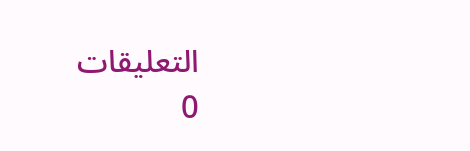التعليقات
0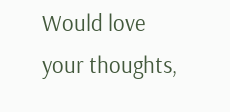Would love your thoughts,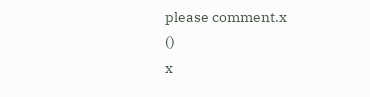please comment.x
()
x